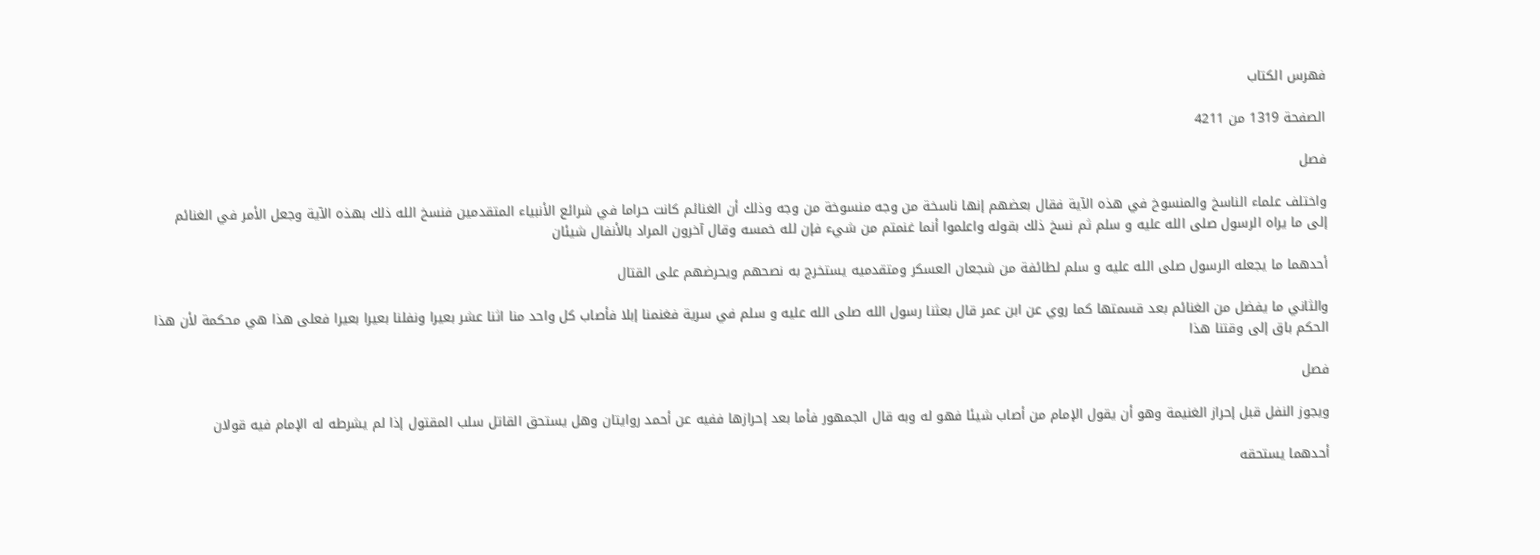فهرس الكتاب

الصفحة 1319 من 4211

فصل

واختلف علماء الناسخ والمنسوخ في هذه الآية فقال بعضهم إنها ناسخة من وجه منسوخة من وجه وذلك أن الغنائم كانت حراما في شرائع الأنبياء المتقدمين فنسخ الله ذلك بهذه الآية وجعل الأمر في الغنائم إلى ما يراه الرسول صلى الله عليه و سلم ثم نسخ ذلك بقوله واعلموا أنما غنمتم من شيء فإن لله خمسه وقال آخرون المراد بالأنفال شيئان

أحدهما ما يجعله الرسول صلى الله عليه و سلم لطائفة من شجعان العسكر ومتقدميه يستخرج به نصحهم ويحرضهم على القتال

والثاني ما يفضل من الغنائم بعد قسمتها كما روي عن ابن عمر قال بعثنا رسول الله صلى الله عليه و سلم في سرية فغنمنا إبلا فأصاب كل واحد منا اثنا عشر بعيرا ونفلنا بعيرا بعيرا فعلى هذا هي محكمة لأن هذا الحكم باق إلى وقتنا هذا

فصل

ويجوز النفل قبل إحراز الغنيمة وهو أن يقول الإمام من أصاب شيئا فهو له وبه قال الجمهور فأما بعد إحرازها ففيه عن أحمد روايتان وهل يستحق القاتل سلب المقتول إذا لم يشرطه له الإمام فيه قولان

أحدهما يستحقه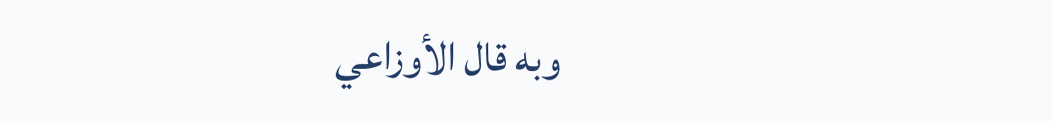وبه قال الأوزاعي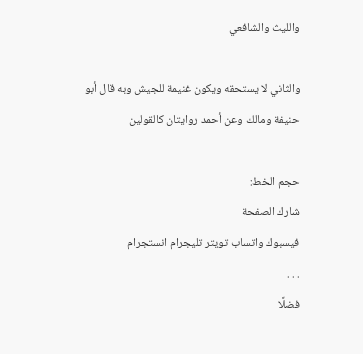والليث والشافعي

والثاني لا يستحقه ويكون غنيمة للجيش وبه قال أبو حنيفة ومالك وعن أحمد روايتان كالقولين

حجم الخط:
شارك الصفحة
فيسبوك واتساب تويتر تليجرام انستجرام
. . .
فضلًا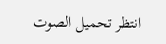انتظر تحميل الصوت